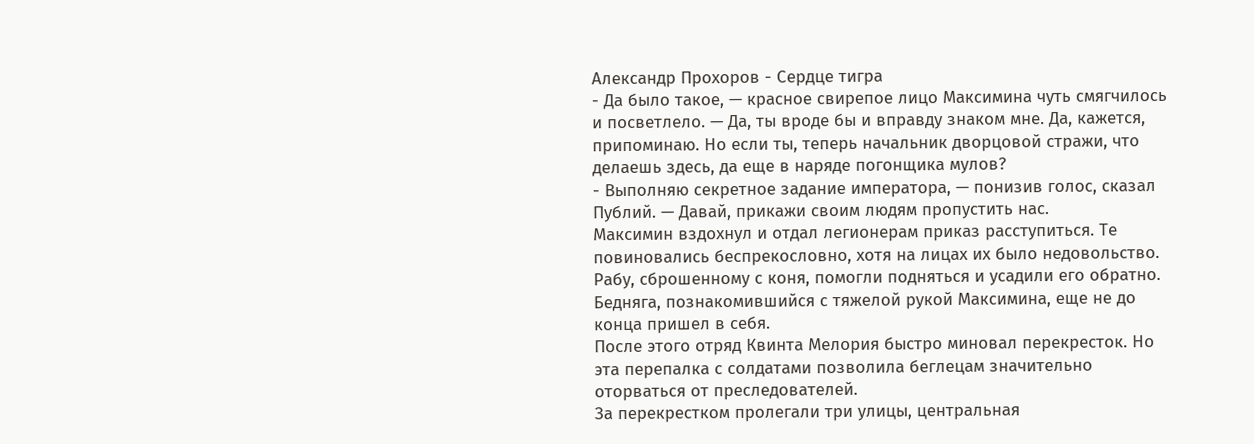Александр Прохоров - Сердце тигра
- Да было такое, — красное свирепое лицо Максимина чуть смягчилось и посветлело. — Да, ты вроде бы и вправду знаком мне. Да, кажется, припоминаю. Но если ты, теперь начальник дворцовой стражи, что делаешь здесь, да еще в наряде погонщика мулов?
- Выполняю секретное задание императора, — понизив голос, сказал Публий. — Давай, прикажи своим людям пропустить нас.
Максимин вздохнул и отдал легионерам приказ расступиться. Те повиновались беспрекословно, хотя на лицах их было недовольство. Рабу, сброшенному с коня, помогли подняться и усадили его обратно. Бедняга, познакомившийся с тяжелой рукой Максимина, еще не до конца пришел в себя.
После этого отряд Квинта Мелория быстро миновал перекресток. Но эта перепалка с солдатами позволила беглецам значительно оторваться от преследователей.
За перекрестком пролегали три улицы, центральная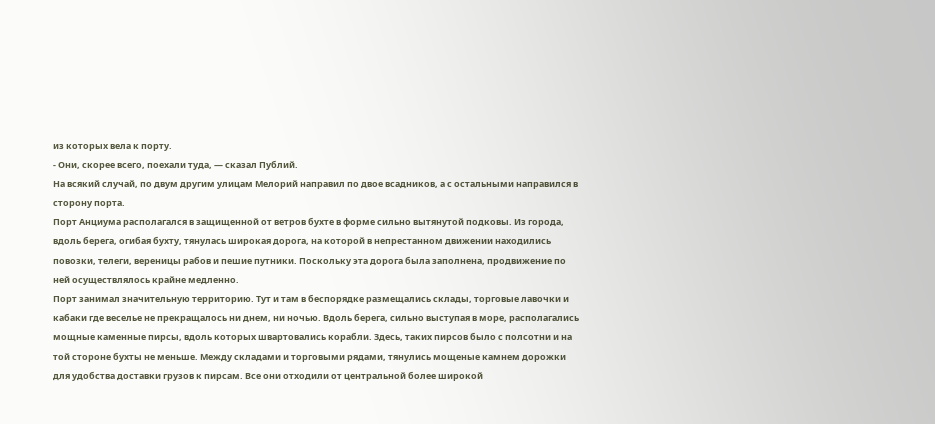из которых вела к порту.
- Они, скорее всего, поехали туда, — сказал Публий.
На всякий случай, по двум другим улицам Мелорий направил по двое всадников, а с остальными направился в сторону порта.
Порт Анциума располагался в защищенной от ветров бухте в форме сильно вытянутой подковы. Из города, вдоль берега, огибая бухту, тянулась широкая дорога, на которой в непрестанном движении находились повозки, телеги, вереницы рабов и пешие путники. Поскольку эта дорога была заполнена, продвижение по ней осуществлялось крайне медленно.
Порт занимал значительную территорию. Тут и там в беспорядке размещались склады, торговые лавочки и кабаки где веселье не прекращалось ни днем, ни ночью. Вдоль берега, сильно выступая в море, располагались мощные каменные пирсы, вдоль которых швартовались корабли. Здесь, таких пирсов было с полсотни и на той стороне бухты не меньше. Между складами и торговыми рядами, тянулись мощеные камнем дорожки для удобства доставки грузов к пирсам. Все они отходили от центральной более широкой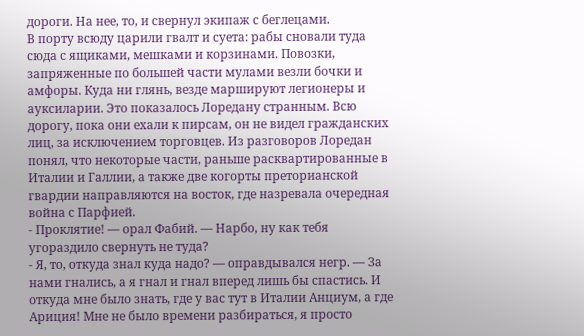дороги. На нее, то, и свернул экипаж с беглецами.
В порту всюду царили гвалт и суета: рабы сновали туда сюда с ящиками, мешками и корзинами. Повозки, запряженные по большей части мулами везли бочки и амфоры. Куда ни глянь, везде маршируют легионеры и ауксиларии. Это показалось Лоредану странным. Всю дорогу, пока они ехали к пирсам, он не видел гражданских лиц, за исключением торговцев. Из разговоров Лоредан понял, что некоторые части, раньше расквартированные в Италии и Галлии, а также две когорты преторианской гвардии направляются на восток, где назревала очередная война с Парфией.
- Проклятие! — орал Фабий. — Нарбо, ну как тебя угораздило свернуть не туда?
- Я, то, откуда знал куда надо? — оправдывался негр. — За нами гнались, а я гнал и гнал вперед лишь бы спастись. И откуда мне было знать, где у вас тут в Италии Анциум, а где Ариция! Мне не было времени разбираться, я просто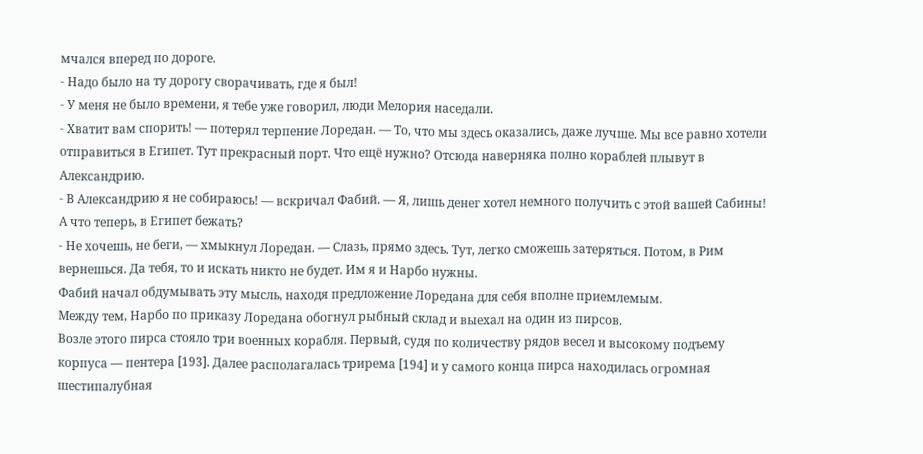мчался вперед по дороге.
- Надо было на ту дорогу сворачивать, где я был!
- У меня не было времени, я тебе уже говорил, люди Мелория наседали.
- Хватит вам спорить! — потерял терпение Лоредан. — То, что мы здесь оказались, даже лучше. Мы все равно хотели отправиться в Египет. Тут прекрасный порт. Что ещё нужно? Отсюда наверняка полно кораблей плывут в Александрию.
- В Александрию я не собираюсь! — вскричал Фабий. — Я, лишь денег хотел немного получить с этой вашей Сабины! А что теперь, в Египет бежать?
- Не хочешь, не беги, — хмыкнул Лоредан. — Слазь, прямо здесь. Тут, легко сможешь затеряться. Потом, в Рим вернешься. Да тебя, то и искать никто не будет. Им я и Нарбо нужны.
Фабий начал обдумывать эту мысль, находя предложение Лоредана для себя вполне приемлемым.
Между тем, Нарбо по приказу Лоредана обогнул рыбный склад и выехал на один из пирсов.
Возле этого пирса стояло три военных корабля. Первый, судя по количеству рядов весел и высокому подъему корпуса — пентера [193]. Далее располагалась трирема [194] и у самого конца пирса находилась огромная шестипалубная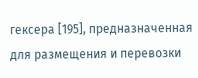гексера [195], предназначенная для размещения и перевозки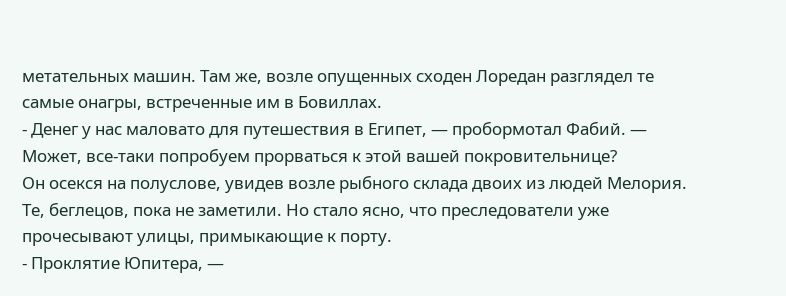метательных машин. Там же, возле опущенных сходен Лоредан разглядел те самые онагры, встреченные им в Бовиллах.
- Денег у нас маловато для путешествия в Египет, — пробормотал Фабий. — Может, все-таки попробуем прорваться к этой вашей покровительнице?
Он осекся на полуслове, увидев возле рыбного склада двоих из людей Мелория. Те, беглецов, пока не заметили. Но стало ясно, что преследователи уже прочесывают улицы, примыкающие к порту.
- Проклятие Юпитера, —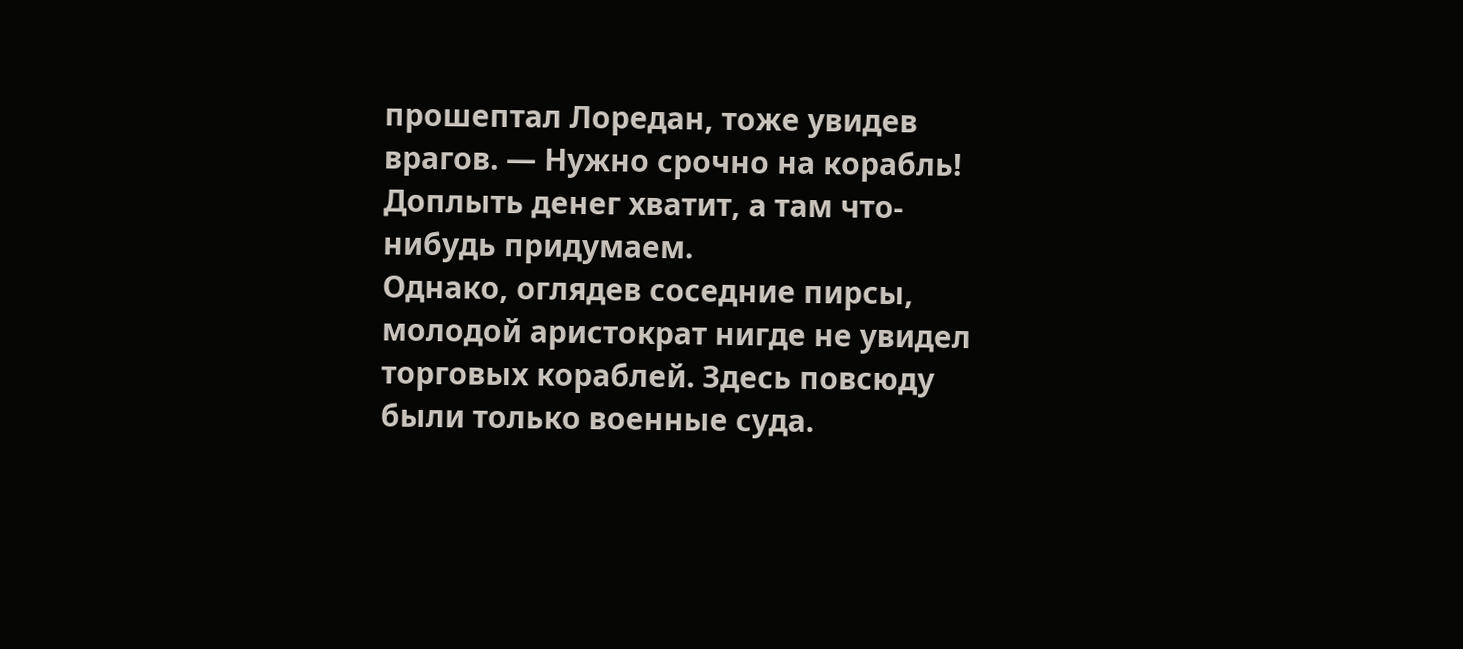прошептал Лоредан, тоже увидев врагов. — Нужно срочно на корабль! Доплыть денег хватит, а там что-нибудь придумаем.
Однако, оглядев соседние пирсы, молодой аристократ нигде не увидел торговых кораблей. Здесь повсюду были только военные суда.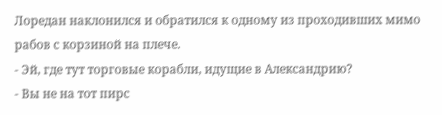Лоредан наклонился и обратился к одному из проходивших мимо рабов с корзиной на плече.
- Эй, где тут торговые корабли, идущие в Александрию?
- Вы не на тот пирс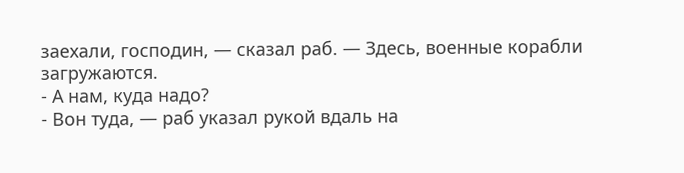заехали, господин, — сказал раб. — Здесь, военные корабли загружаются.
- А нам, куда надо?
- Вон туда, — раб указал рукой вдаль на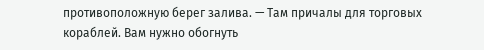противоположную берег залива. — Там причалы для торговых кораблей. Вам нужно обогнуть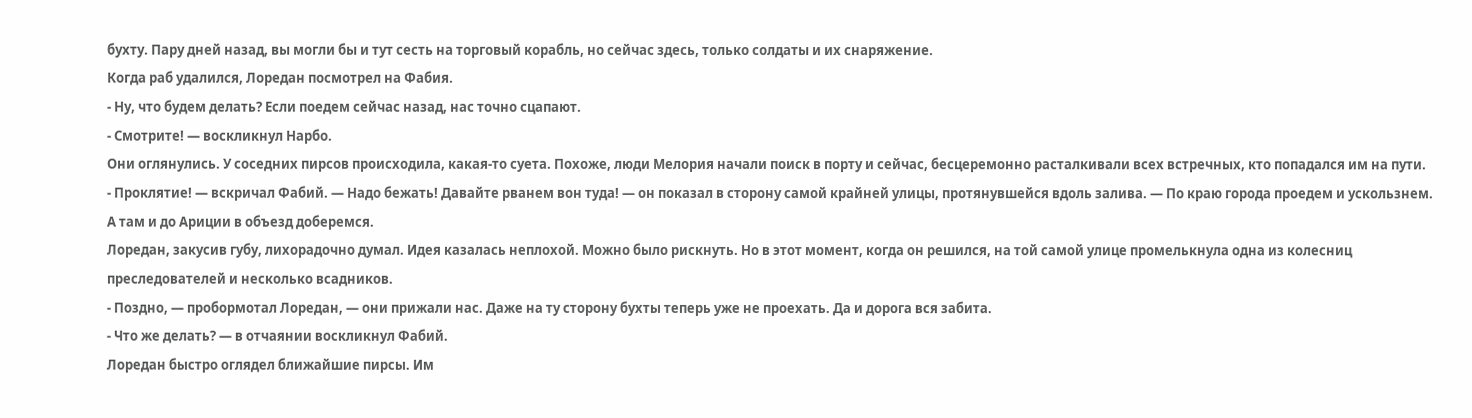бухту. Пару дней назад, вы могли бы и тут сесть на торговый корабль, но сейчас здесь, только солдаты и их снаряжение.
Когда раб удалился, Лоредан посмотрел на Фабия.
- Ну, что будем делать? Если поедем сейчас назад, нас точно сцапают.
- Смотрите! — воскликнул Нарбо.
Они оглянулись. У соседних пирсов происходила, какая-то суета. Похоже, люди Мелория начали поиск в порту и сейчас, бесцеремонно расталкивали всех встречных, кто попадался им на пути.
- Проклятие! — вскричал Фабий. — Надо бежать! Давайте рванем вон туда! — он показал в сторону самой крайней улицы, протянувшейся вдоль залива. — По краю города проедем и ускользнем. А там и до Ариции в объезд доберемся.
Лоредан, закусив губу, лихорадочно думал. Идея казалась неплохой. Можно было рискнуть. Но в этот момент, когда он решился, на той самой улице промелькнула одна из колесниц преследователей и несколько всадников.
- Поздно, — пробормотал Лоредан, — они прижали нас. Даже на ту сторону бухты теперь уже не проехать. Да и дорога вся забита.
- Что же делать? — в отчаянии воскликнул Фабий.
Лоредан быстро оглядел ближайшие пирсы. Им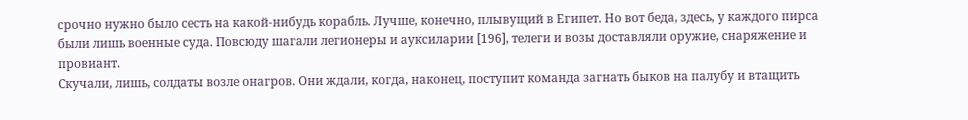срочно нужно было сесть на какой-нибудь корабль. Лучше, конечно, плывущий в Египет. Но вот беда, здесь, у каждого пирса были лишь военные суда. Повсюду шагали легионеры и ауксиларии [196], телеги и возы доставляли оружие, снаряжение и провиант.
Скучали, лишь, солдаты возле онагров. Они ждали, когда, наконец, поступит команда загнать быков на палубу и втащить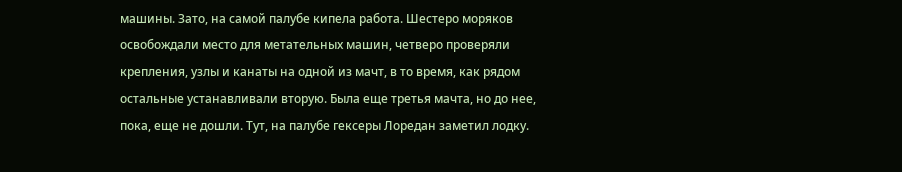машины. Зато, на самой палубе кипела работа. Шестеро моряков освобождали место для метательных машин, четверо проверяли крепления, узлы и канаты на одной из мачт, в то время, как рядом остальные устанавливали вторую. Была еще третья мачта, но до нее, пока, еще не дошли. Тут, на палубе гексеры Лоредан заметил лодку.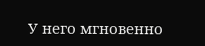У него мгновенно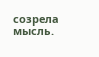созрела мысль.